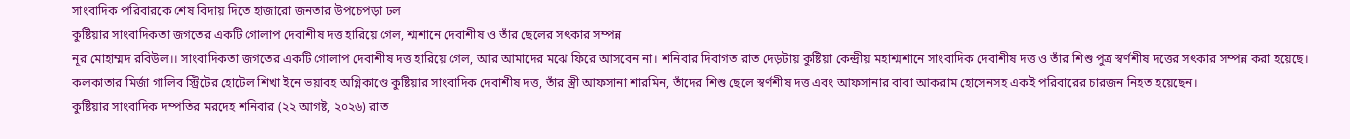সাংবাদিক পরিবারকে শেষ বিদায় দিতে হাজারো জনতার উপচেপড়া ঢল
কুষ্টিয়ার সাংবাদিকতা জগতের একটি গোলাপ দেবাশীষ দত্ত হারিয়ে গেল, শ্মশানে দেবাশীষ ও তাঁর ছেলের সৎকার সম্পন্ন
নূর মোহাম্মদ রবিউল।। সাংবাদিকতা জগতের একটি গোলাপ দেবাশীষ দত্ত হারিয়ে গেল, আর আমাদের মঝে ফিরে আসবেন না। শনিবার দিবাগত রাত দেড়টায় কুষ্টিয়া কেন্দ্রীয় মহাশ্মশানে সাংবাদিক দেবাশীষ দত্ত ও তাঁর শিশু পুত্র স্বর্ণশীষ দত্তের সৎকার সম্পন্ন করা হয়েছে।
কলকাতার মির্জা গালিব স্ট্রিটের হোটেল শিখা ইনে ভয়াবহ অগ্নিকাণ্ডে কুষ্টিয়ার সাংবাদিক দেবাশীষ দত্ত, তাঁর স্ত্রী আফসানা শারমিন, তাঁদের শিশু ছেলে স্বর্ণশীষ দত্ত এবং আফসানার বাবা আকরাম হোসেনসহ একই পরিবারের চারজন নিহত হয়েছেন।
কুষ্টিয়ার সাংবাদিক দম্পতির মরদেহ শনিবার (২২ আগষ্ট, ২০২৬) রাত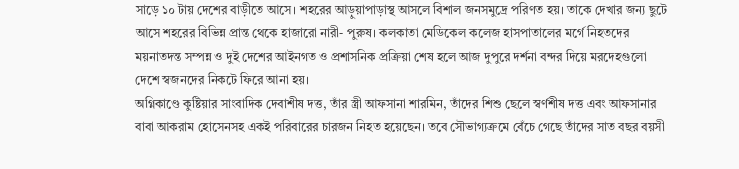সাড়ে ১০ টায় দেশের বাড়ীতে আসে। শহরের আড়ুয়াপাড়াস্থ আসলে বিশাল জনসমুদ্রে পরিণত হয়। তাকে দেখার জন্য ছুটে আসে শহরের বিভিন্ন প্রান্ত থেকে হাজারো নারী- পুরুষ। কলকাতা মেডিকেল কলেজ হাসপাতালের মর্গে নিহতদের ময়নাতদন্ত সম্পন্ন ও দুই দেশের আইনগত ও প্রশাসনিক প্রক্রিয়া শেষ হলে আজ দুপুরে দর্শনা বন্দর দিয়ে মরদেহগুলো দেশে স্বজনদের নিকটে ফিরে আনা হয়।
অগ্নিকাণ্ডে কুষ্টিয়ার সাংবাদিক দেবাশীষ দত্ত, তাঁর স্ত্রী আফসানা শারমিন, তাঁদের শিশু ছেলে স্বর্ণশীষ দত্ত এবং আফসানার বাবা আকরাম হোসেনসহ একই পরিবারের চারজন নিহত হয়েছেন। তবে সৌভাগ্যক্রমে বেঁচে গেছে তাঁদের সাত বছর বয়সী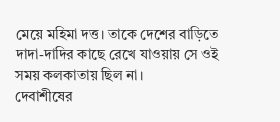মেয়ে মহিমা দত্ত। তাকে দেশের বাড়িতে দাদা-দাদির কাছে রেখে যাওয়ায় সে ওই সময় কলকাতায় ছিল না।
দেবাশীষের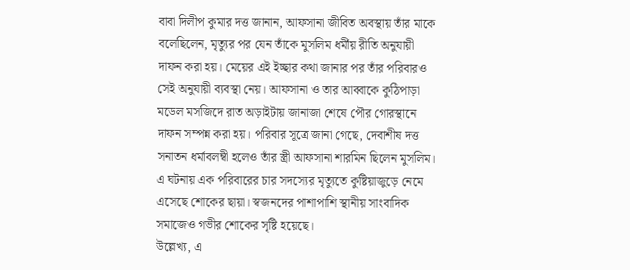বাবা দিলীপ কুমার দত্ত জানান, আফসানা জীবিত অবস্থায় তাঁর মাকে বলেছিলেন, মৃত্যুর পর যেন তাঁকে মুসলিম ধর্মীয় রীতি অনুযায়ী দাফন করা হয়। মেয়ের এই ইচ্ছার কথা জানার পর তাঁর পরিবারও সেই অনুযায়ী ব্যবস্থা নেয়। আফসানা ও তার আব্বাকে কুঠিপাড়া মডেল মসজিদে রাত অড়াইটায় জানাজা শেষে পৌর গোরস্থানে দাফন সম্পন্ন করা হয়। পরিবার সূত্রে জানা গেছে, দেবাশীষ দত্ত সনাতন ধর্মাবলম্বী হলেও তাঁর স্ত্রী আফসানা শারমিন ছিলেন মুসলিম।
এ ঘটনায় এক পরিবারের চার সদস্যের মৃত্যুতে কুষ্টিয়াজুড়ে নেমে এসেছে শোকের ছায়া। স্বজনদের পাশাপাশি স্থানীয় সাংবাদিক সমাজেও গভীর শোকের সৃষ্টি হয়েছে।
উল্লেখ্য, এ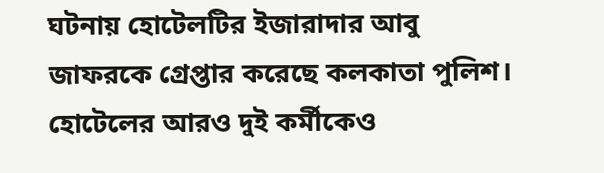ঘটনায় হোটেলটির ইজারাদার আবু জাফরকে গ্রেপ্তার করেছে কলকাতা পুলিশ। হোটেলের আরও দুই কর্মীকেও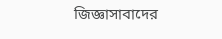জিজ্ঞাসাবাদের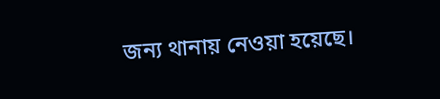জন্য থানায় নেওয়া হয়েছে।